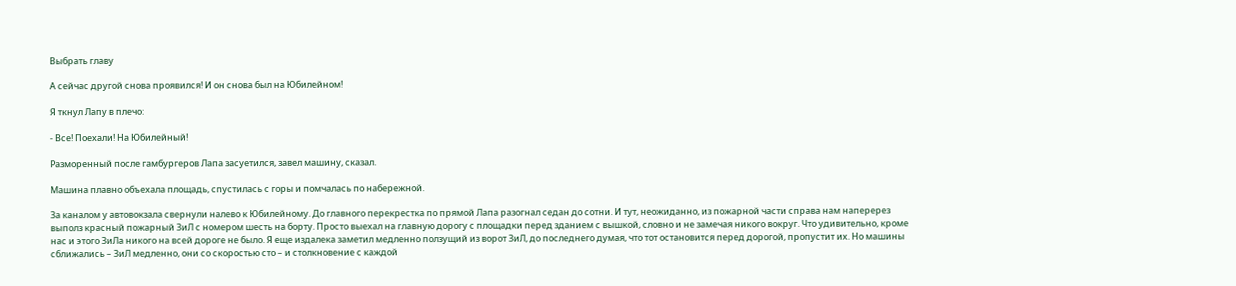Выбрать главу

А сейчас другой снова проявился! И он снова был на Юбилейном!

Я ткнул Лапу в плечо:

- Все! Поехали! На Юбилейный!

Разморенный после гамбургеров Лапа засуетился, завел машину, сказал.

Машина плавно объехала площадь, спустилась с горы и помчалась по набережной.

За каналом у автовокзала свернули налево к Юбилейному. До главного перекрестка по прямой Лапа разогнал седан до сотни. И тут, неожиданно, из пожарной части справа нам наперерез выполз красный пожарный ЗиЛ с номером шесть на борту. Просто выехал на главную дорогу с площадки перед зданием с вышкой, словно и не замечая никого вокруг. Что удивительно, кроме нас и этого ЗиЛа никого на всей дороге не было. Я еще издалека заметил медленно ползущий из ворот ЗиЛ, до последнего думая, что тот остановится перед дорогой, пропустит их. Но машины сближались – ЗиЛ медленно, они со скоростью сто – и столкновение с каждой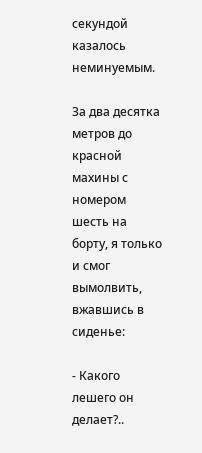секундой казалось неминуемым.

За два десятка метров до красной махины с номером шесть на борту, я только и смог вымолвить, вжавшись в сиденье:

- Какого лешего он делает?..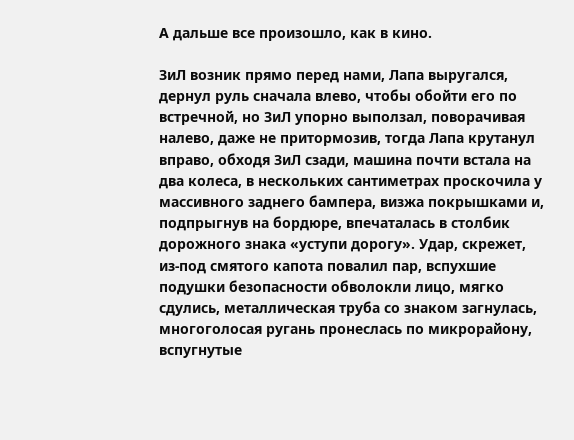А дальше все произошло, как в кино.

ЗиЛ возник прямо перед нами, Лапа выругался, дернул руль сначала влево, чтобы обойти его по встречной, но ЗиЛ упорно выползал, поворачивая налево, даже не притормозив, тогда Лапа крутанул вправо, обходя ЗиЛ сзади, машина почти встала на два колеса, в нескольких сантиметрах проскочила у массивного заднего бампера, визжа покрышками и, подпрыгнув на бордюре, впечаталась в столбик дорожного знака «уступи дорогу». Удар, скрежет, из-под смятого капота повалил пар, вспухшие подушки безопасности обволокли лицо, мягко сдулись, металлическая труба со знаком загнулась, многоголосая ругань пронеслась по микрорайону, вспугнутые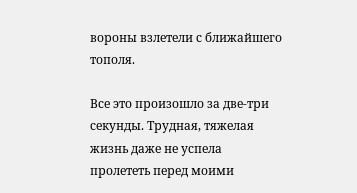вороны взлетели с ближайшего тополя.

Все это произошло за две-три секунды. Трудная, тяжелая жизнь даже не успела пролететь перед моими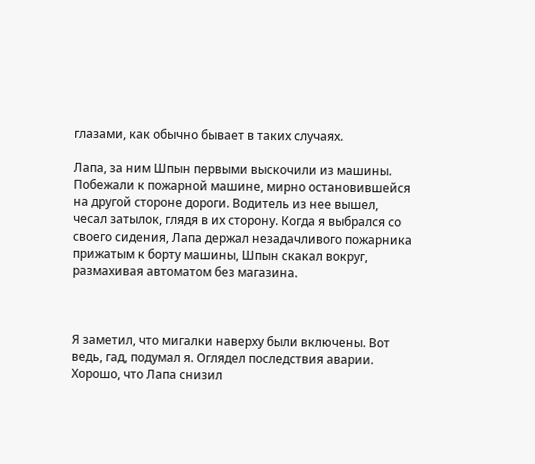глазами, как обычно бывает в таких случаях.

Лапа, за ним Шпын первыми выскочили из машины. Побежали к пожарной машине, мирно остановившейся на другой стороне дороги. Водитель из нее вышел, чесал затылок, глядя в их сторону. Когда я выбрался со своего сидения, Лапа держал незадачливого пожарника прижатым к борту машины, Шпын скакал вокруг, размахивая автоматом без магазина.



Я заметил, что мигалки наверху были включены. Вот ведь, гад, подумал я. Оглядел последствия аварии. Хорошо, что Лапа снизил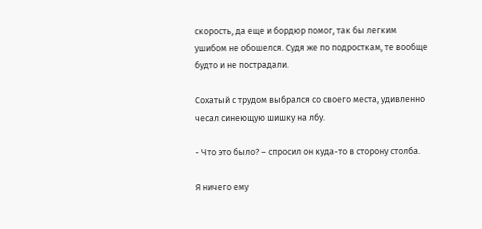скорость, да еще и бордюр помог, так бы легким ушибом не обошелся. Судя же по подросткам, те вообще будто и не пострадали.

Сохатый с трудом выбрался со своего места, удивленно чесал синеющую шишку на лбу.

- Что это было? – спросил он куда-то в сторону столба.

Я ничего ему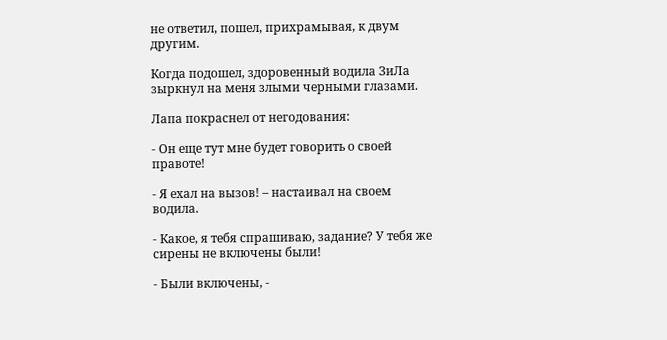не ответил, пошел, прихрамывая, к двум другим.

Когда подошел, здоровенный водила ЗиЛа зыркнул на меня злыми черными глазами.

Лапа покраснел от негодования:

- Он еще тут мне будет говорить о своей правоте!

- Я ехал на вызов! – настаивал на своем водила.

- Какое, я тебя спрашиваю, задание? У тебя же сирены не включены были!

- Были включены, -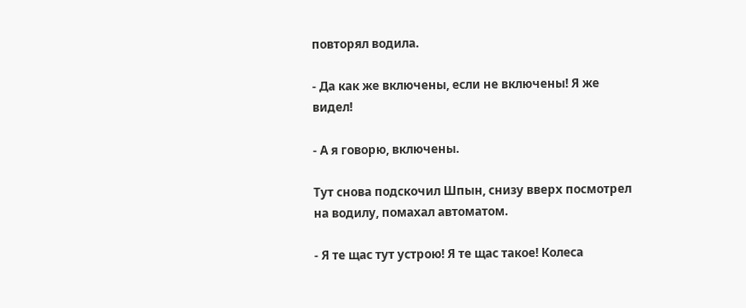повторял водила.

- Да как же включены, если не включены! Я же видел!

- А я говорю, включены.

Тут снова подскочил Шпын, снизу вверх посмотрел на водилу, помахал автоматом.

- Я те щас тут устрою! Я те щас такое! Колеса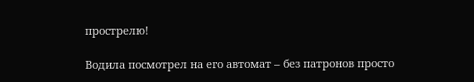прострелю!

Водила посмотрел на его автомат – без патронов просто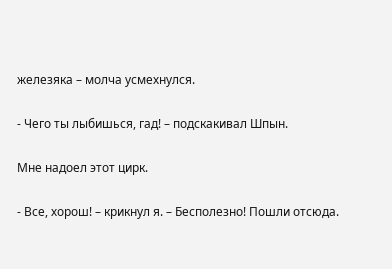железяка – молча усмехнулся.

- Чего ты лыбишься, гад! – подскакивал Шпын.

Мне надоел этот цирк.

- Все, хорош! – крикнул я. – Бесполезно! Пошли отсюда.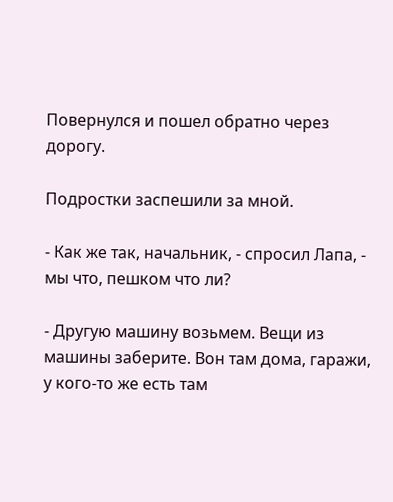Повернулся и пошел обратно через дорогу.

Подростки заспешили за мной.

- Как же так, начальник, - спросил Лапа, - мы что, пешком что ли?

- Другую машину возьмем. Вещи из машины заберите. Вон там дома, гаражи, у кого-то же есть там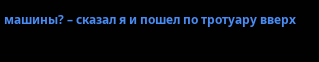машины? – сказал я и пошел по тротуару вверх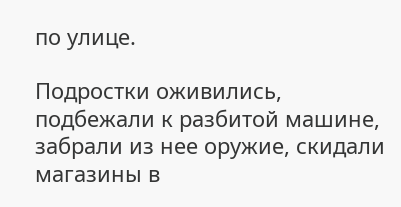по улице.

Подростки оживились, подбежали к разбитой машине, забрали из нее оружие, скидали магазины в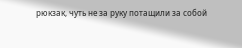рюкзак, чуть не за руку потащили за собой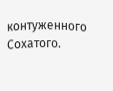контуженного Сохатого.